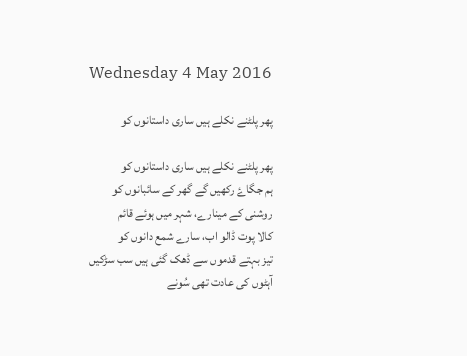Wednesday 4 May 2016

پھر پلٹنے نکلے ہیں ساری داستانوں کو

پھر پلٹنے نکلے ہیں ساری داستانوں کو
ہم جگاۓ رکھیں گے گھر کے سائبانوں کو
روشنی کے مینارے، شہر میں ہوئے قائم
کالا پوت ڈالو اب، سارے شمع دانوں کو
تیز بہتے قدموں سے ڈھک گئی ہیں سب سڑکیں
آہٹوں کی عادت تھی سُونے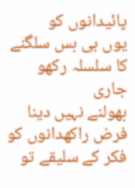پائیدانوں کو
یوں ہی بس سلگنے کا سلسلہ رکھو جاری
بھولنے نہیں دینا فرض راکھدانوں کو
فکر کے سلیقے تو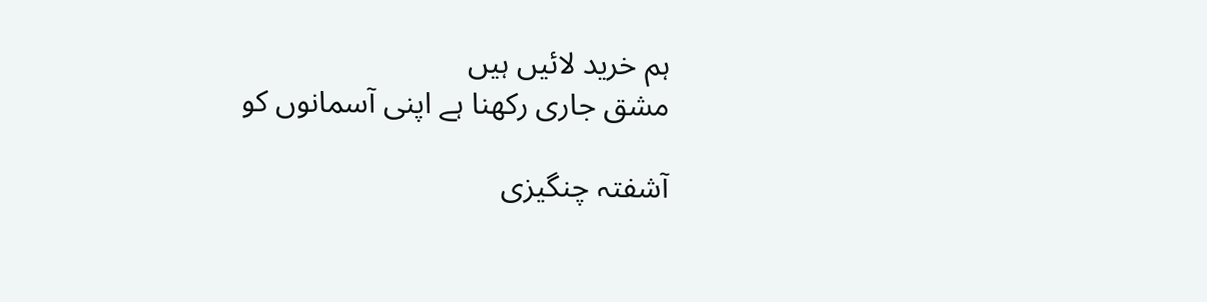ہم خرید لائیں ہیں
مشق جاری رکھنا ہے اپنی آسمانوں کو

آشفتہ چنگیزی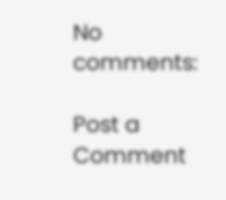No comments:

Post a Comment